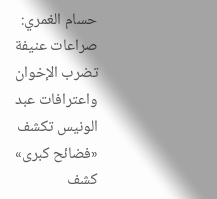حسام الغمري: صراعات عنيفة تضرب الإخوان واعترافات عبد الونيس تكشف «فضائح كبرى»
كشف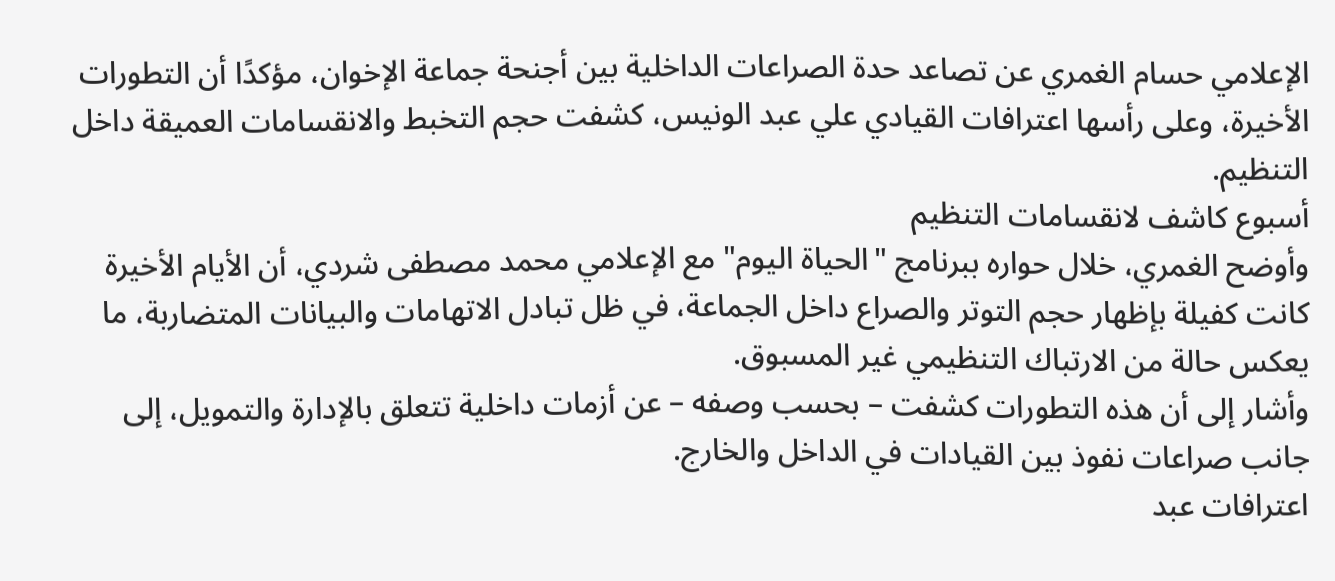الإعلامي حسام الغمري عن تصاعد حدة الصراعات الداخلية بين أجنحة جماعة الإخوان، مؤكدًا أن التطورات الأخيرة، وعلى رأسها اعترافات القيادي علي عبد الونيس، كشفت حجم التخبط والانقسامات العميقة داخل التنظيم.
أسبوع كاشف لانقسامات التنظيم
وأوضح الغمري، خلال حواره ببرنامج "الحياة اليوم" مع الإعلامي محمد مصطفى شردي، أن الأيام الأخيرة كانت كفيلة بإظهار حجم التوتر والصراع داخل الجماعة، في ظل تبادل الاتهامات والبيانات المتضاربة، ما يعكس حالة من الارتباك التنظيمي غير المسبوق.
وأشار إلى أن هذه التطورات كشفت – بحسب وصفه – عن أزمات داخلية تتعلق بالإدارة والتمويل، إلى جانب صراعات نفوذ بين القيادات في الداخل والخارج.
اعترافات عبد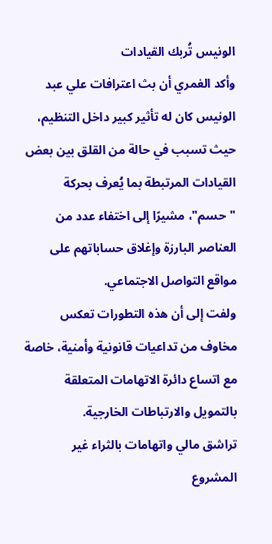الونيس تُربك القيادات
وأكد الغمري أن بث اعترافات علي عبد الونيس كان له تأثير كبير داخل التنظيم، حيث تسبب في حالة من القلق بين بعض القيادات المرتبطة بما يُعرف بحركة "حسم"، مشيرًا إلى اختفاء عدد من العناصر البارزة وإغلاق حساباتهم على مواقع التواصل الاجتماعي.
ولفت إلى أن هذه التطورات تعكس مخاوف من تداعيات قانونية وأمنية، خاصة مع اتساع دائرة الاتهامات المتعلقة بالتمويل والارتباطات الخارجية.
تراشق مالي واتهامات بالثراء غير المشروع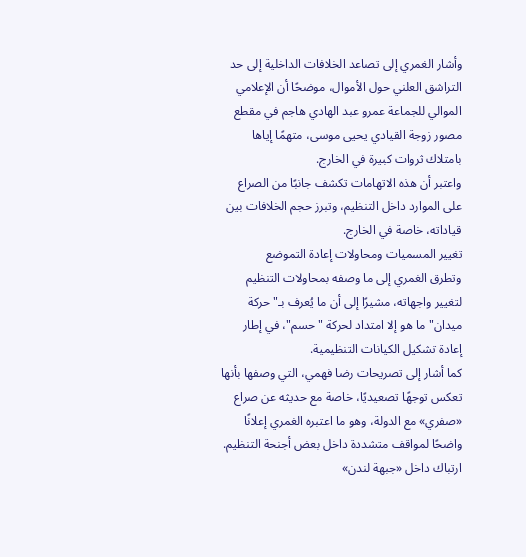وأشار الغمري إلى تصاعد الخلافات الداخلية إلى حد التراشق العلني حول الأموال، موضحًا أن الإعلامي الموالي للجماعة عمرو عبد الهادي هاجم في مقطع مصور زوجة القيادي يحيى موسى، متهمًا إياها بامتلاك ثروات كبيرة في الخارج.
واعتبر أن هذه الاتهامات تكشف جانبًا من الصراع على الموارد داخل التنظيم، وتبرز حجم الخلافات بين قياداته، خاصة في الخارج.
تغيير المسميات ومحاولات إعادة التموضع
وتطرق الغمري إلى ما وصفه بمحاولات التنظيم لتغيير واجهاته، مشيرًا إلى أن ما يُعرف بـ"حركة ميدان" ما هو إلا امتداد لحركة "حسم"، في إطار إعادة تشكيل الكيانات التنظيمية.
كما أشار إلى تصريحات رضا فهمي، التي وصفها بأنها تعكس توجهًا تصعيديًا، خاصة مع حديثه عن صراع «صفري» مع الدولة، وهو ما اعتبره الغمري إعلانًا واضحًا لمواقف متشددة داخل بعض أجنحة التنظيم.
ارتباك داخل «جبهة لندن»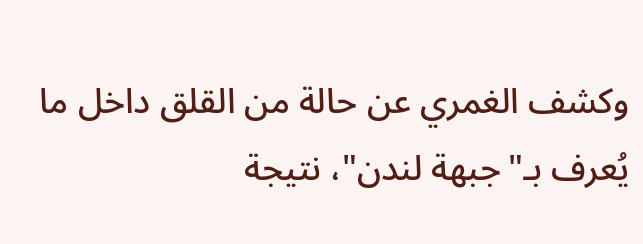وكشف الغمري عن حالة من القلق داخل ما يُعرف بـ"جبهة لندن"، نتيجة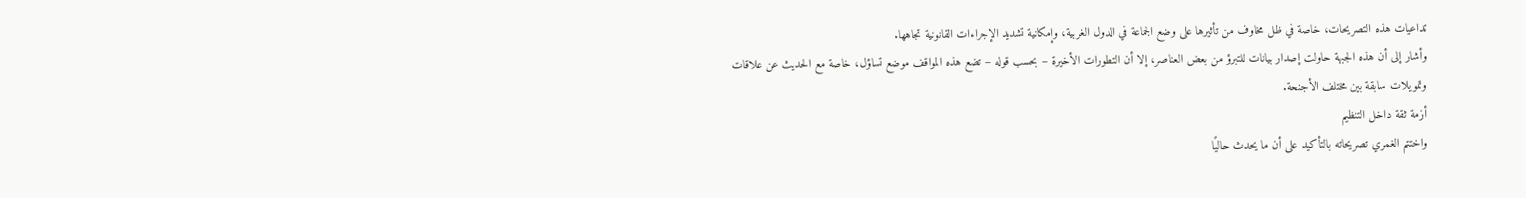تداعيات هذه التصريحات، خاصة في ظل مخاوف من تأثيرها على وضع الجماعة في الدول الغربية، وإمكانية تشديد الإجراءات القانونية تجاهها.
وأشار إلى أن هذه الجبهة حاولت إصدار بيانات للتبرؤ من بعض العناصر، إلا أن التطورات الأخيرة – بحسب قوله – تضع هذه المواقف موضع تساؤل، خاصة مع الحديث عن علاقات وتمويلات سابقة بين مختلف الأجنحة.
أزمة ثقة داخل التنظيم
واختتم الغمري تصريحاته بالتأكيد على أن ما يحدث حاليًا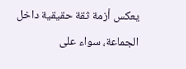يعكس أزمة ثقة حقيقية داخل الجماعة، سواء على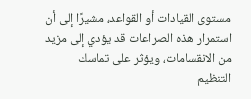مستوى القيادات أو القواعد، مشيرًا إلى أن استمرار هذه الصراعات قد يؤدي إلى مزيد من الانقسامات، ويؤثر على تماسك التنظيم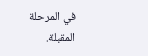في المرحلة المقبلة.